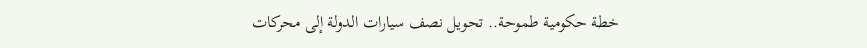خطة حكومية طموحة.. تحويل نصف سيارات الدولة إلى محركات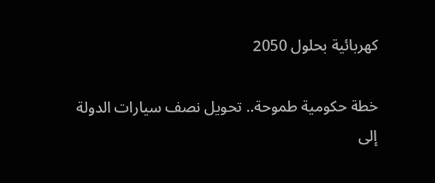كهربائية بحلول 2050

خطة حكومية طموحة.. تحويل نصف سيارات الدولة إلى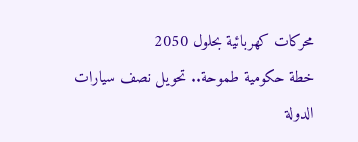محركات كهربائية بحلول 2050
خطة حكومية طموحة.. تحويل نصف سيارات الدولة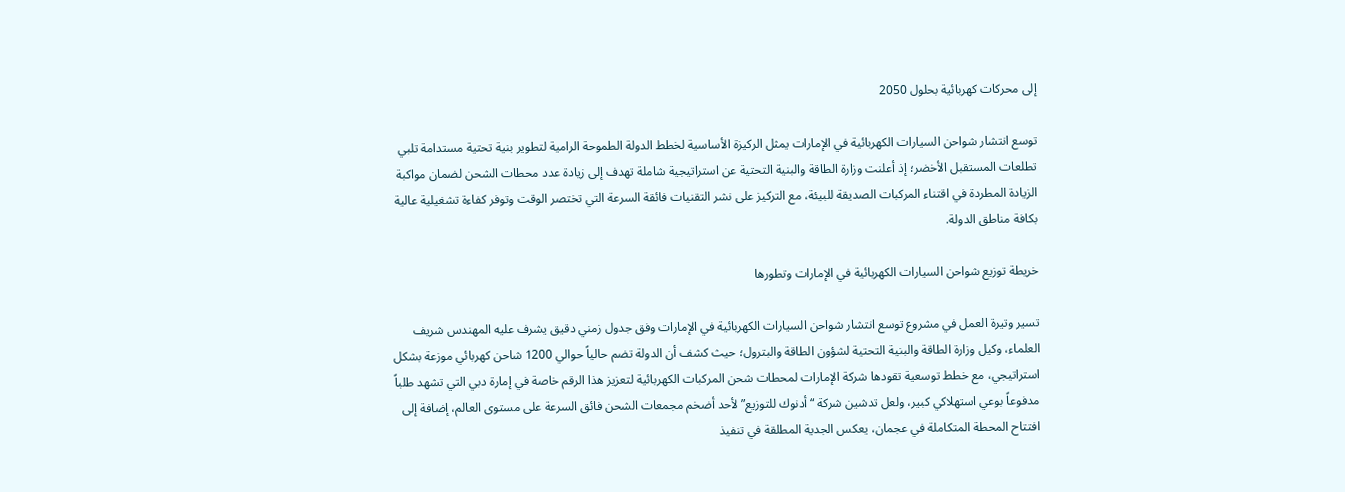إلى محركات كهربائية بحلول 2050

توسع انتشار شواحن السيارات الكهربائية في الإمارات يمثل الركيزة الأساسية لخطط الدولة الطموحة الرامية لتطوير بنية تحتية مستدامة تلبي تطلعات المستقبل الأخضر؛ إذ أعلنت وزارة الطاقة والبنية التحتية عن استراتيجية شاملة تهدف إلى زيادة عدد محطات الشحن لضمان مواكبة الزيادة المطردة في اقتناء المركبات الصديقة للبيئة، مع التركيز على نشر التقنيات فائقة السرعة التي تختصر الوقت وتوفر كفاءة تشغيلية عالية بكافة مناطق الدولة.

خريطة توزيع شواحن السيارات الكهربائية في الإمارات وتطورها

تسير وتيرة العمل في مشروع توسع انتشار شواحن السيارات الكهربائية في الإمارات وفق جدول زمني دقيق يشرف عليه المهندس شريف العلماء، وكيل وزارة الطاقة والبنية التحتية لشؤون الطاقة والبترول؛ حيث كشف أن الدولة تضم حالياً حوالي 1200 شاحن كهربائي موزعة بشكل استراتيجي، مع خطط توسعية تقودها شركة الإمارات لمحطات شحن المركبات الكهربائية لتعزيز هذا الرقم خاصة في إمارة دبي التي تشهد طلباً مدفوعاً بوعي استهلاكي كبير، ولعل تدشين شركة “أدنوك للتوزيع” لأحد أضخم مجمعات الشحن فائق السرعة على مستوى العالم، إضافة إلى افتتاح المحطة المتكاملة في عجمان، يعكس الجدية المطلقة في تنفيذ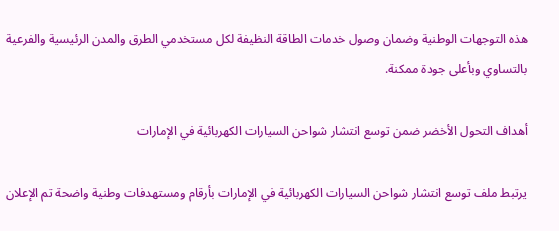هذه التوجهات الوطنية وضمان وصول خدمات الطاقة النظيفة لكل مستخدمي الطرق والمدن الرئيسية والفرعية بالتساوي وبأعلى جودة ممكنة.

أهداف التحول الأخضر ضمن توسع انتشار شواحن السيارات الكهربائية في الإمارات

يرتبط ملف توسع انتشار شواحن السيارات الكهربائية في الإمارات بأرقام ومستهدفات وطنية واضحة تم الإعلان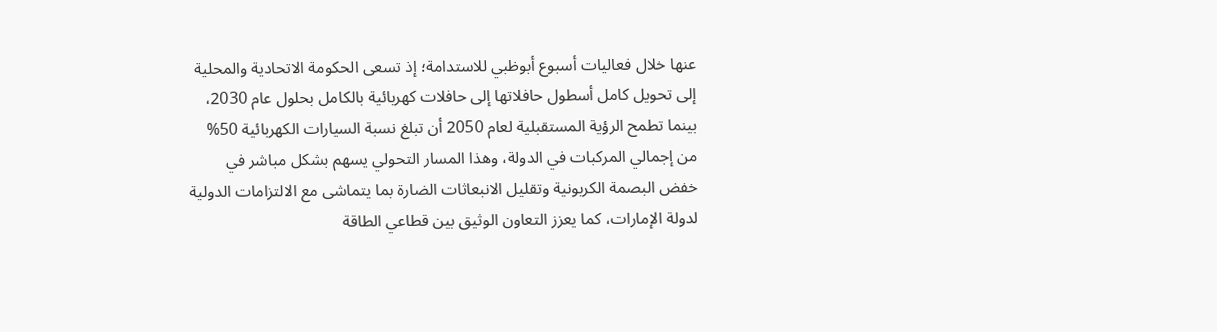عنها خلال فعاليات أسبوع أبوظبي للاستدامة؛ إذ تسعى الحكومة الاتحادية والمحلية إلى تحويل كامل أسطول حافلاتها إلى حافلات كهربائية بالكامل بحلول عام 2030، بينما تطمح الرؤية المستقبلية لعام 2050 أن تبلغ نسبة السيارات الكهربائية 50% من إجمالي المركبات في الدولة، وهذا المسار التحولي يسهم بشكل مباشر في خفض البصمة الكربونية وتقليل الانبعاثات الضارة بما يتماشى مع الالتزامات الدولية لدولة الإمارات، كما يعزز التعاون الوثيق بين قطاعي الطاقة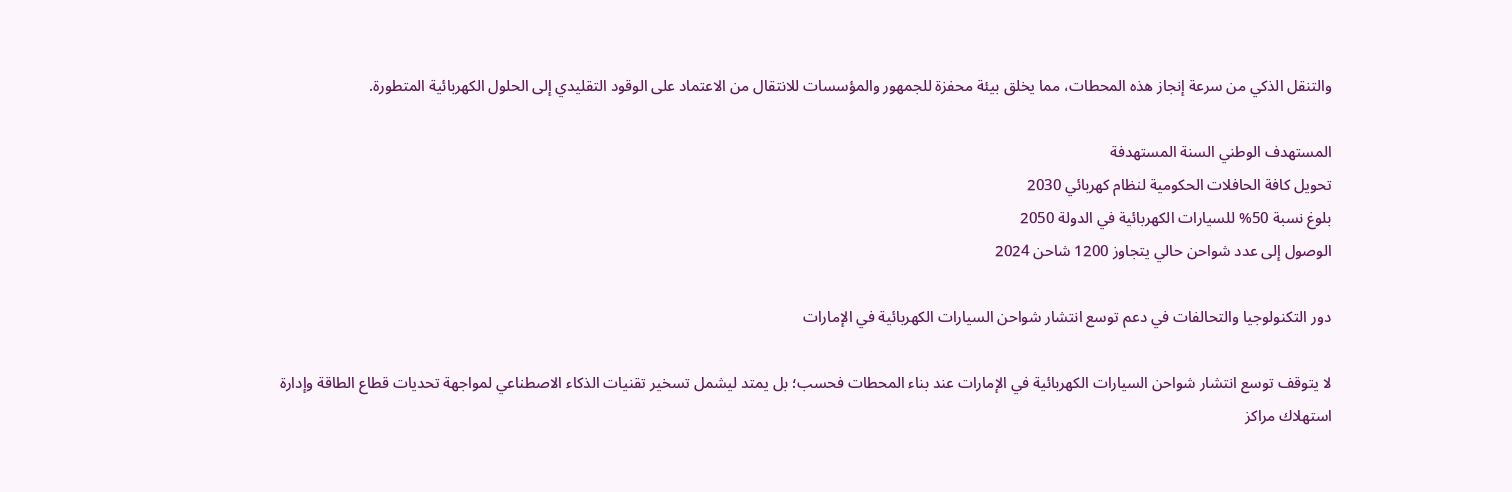والتنقل الذكي من سرعة إنجاز هذه المحطات، مما يخلق بيئة محفزة للجمهور والمؤسسات للانتقال من الاعتماد على الوقود التقليدي إلى الحلول الكهربائية المتطورة.

المستهدف الوطني السنة المستهدفة
تحويل كافة الحافلات الحكومية لنظام كهربائي 2030
بلوغ نسبة 50% للسيارات الكهربائية في الدولة 2050
الوصول إلى عدد شواحن حالي يتجاوز 1200 شاحن 2024

دور التكنولوجيا والتحالفات في دعم توسع انتشار شواحن السيارات الكهربائية في الإمارات

لا يتوقف توسع انتشار شواحن السيارات الكهربائية في الإمارات عند بناء المحطات فحسب؛ بل يمتد ليشمل تسخير تقنيات الذكاء الاصطناعي لمواجهة تحديات قطاع الطاقة وإدارة استهلاك مراكز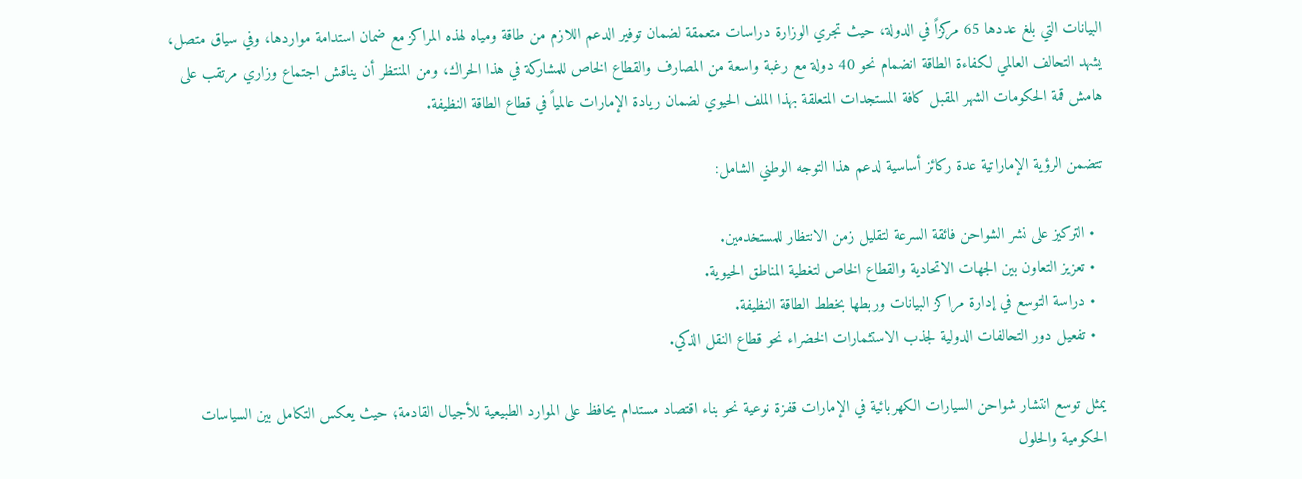البيانات التي بلغ عددها 65 مركزاً في الدولة، حيث تجري الوزارة دراسات متعمقة لضمان توفير الدعم اللازم من طاقة ومياه لهذه المراكز مع ضمان استدامة مواردها، وفي سياق متصل، يشهد التحالف العالمي لكفاءة الطاقة انضمام نحو 40 دولة مع رغبة واسعة من المصارف والقطاع الخاص للمشاركة في هذا الحراك، ومن المنتظر أن يناقش اجتماع وزاري مرتقب على هامش قمة الحكومات الشهر المقبل كافة المستجدات المتعلقة بهذا الملف الحيوي لضمان ريادة الإمارات عالمياً في قطاع الطاقة النظيفة.

تتضمن الرؤية الإماراتية عدة ركائز أساسية لدعم هذا التوجه الوطني الشامل:

  • التركيز على نشر الشواحن فائقة السرعة لتقليل زمن الانتظار للمستخدمين.
  • تعزيز التعاون بين الجهات الاتحادية والقطاع الخاص لتغطية المناطق الحيوية.
  • دراسة التوسع في إدارة مراكز البيانات وربطها بخطط الطاقة النظيفة.
  • تفعيل دور التحالفات الدولية لجذب الاستثمارات الخضراء نحو قطاع النقل الذكي.

يمثل توسع انتشار شواحن السيارات الكهربائية في الإمارات قفزة نوعية نحو بناء اقتصاد مستدام يحافظ على الموارد الطبيعية للأجيال القادمة؛ حيث يعكس التكامل بين السياسات الحكومية والحلول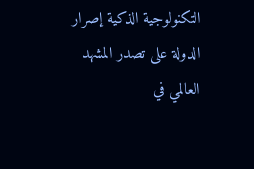التكنولوجية الذكية إصرار الدولة على تصدر المشهد العالمي في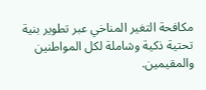مكافحة التغير المناخي عبر تطوير بنية تحتية ذكية وشاملة لكل المواطنين والمقيمين.